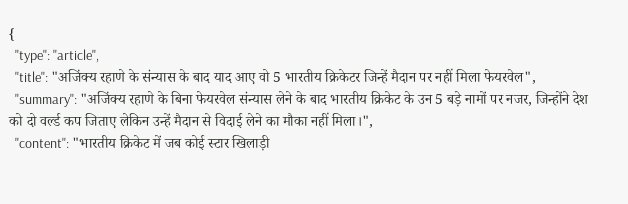{
  "type": "article",
  "title": "अजिंक्य रहाणे के संन्यास के बाद याद आए वो 5 भारतीय क्रिकेटर जिन्हें मैदान पर नहीं मिला फेयरवेल",
  "summary": "अजिंक्य रहाणे के बिना फेयरवेल संन्यास लेने के बाद भारतीय क्रिकेट के उन 5 बड़े नामों पर नजर, जिन्होंने देश को दो वर्ल्ड कप जिताए लेकिन उन्हें मैदान से विदाई लेने का मौका नहीं मिला।",
  "content": "भारतीय क्रिकेट में जब कोई स्टार खिलाड़ी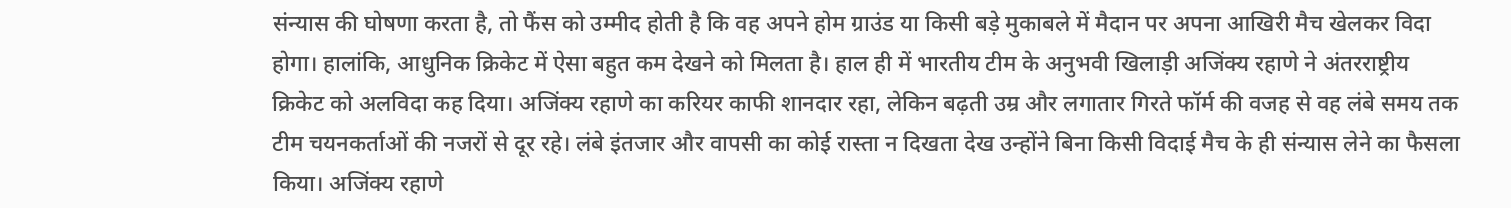संन्यास की घोषणा करता है, तो फैंस को उम्मीद होती है कि वह अपने होम ग्राउंड या किसी बड़े मुकाबले में मैदान पर अपना आखिरी मैच खेलकर विदा होगा। हालांकि, आधुनिक क्रिकेट में ऐसा बहुत कम देखने को मिलता है। हाल ही में भारतीय टीम के अनुभवी खिलाड़ी अजिंक्य रहाणे ने अंतरराष्ट्रीय क्रिकेट को अलविदा कह दिया। अजिंक्य रहाणे का करियर काफी शानदार रहा, लेकिन बढ़ती उम्र और लगातार गिरते फॉर्म की वजह से वह लंबे समय तक टीम चयनकर्ताओं की नजरों से दूर रहे। लंबे इंतजार और वापसी का कोई रास्ता न दिखता देख उन्होंने बिना किसी विदाई मैच के ही संन्यास लेने का फैसला किया। अजिंक्य रहाणे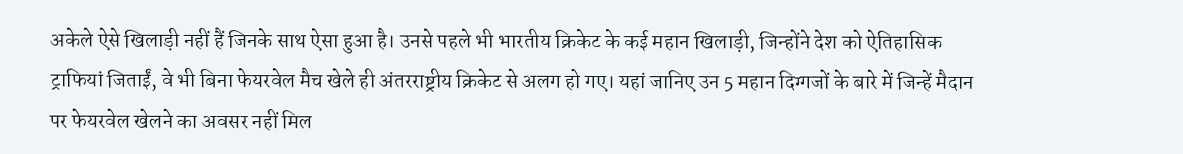अकेले ऐसे खिलाड़ी नहीं हैं जिनके साथ ऐसा हुआ है। उनसे पहले भी भारतीय क्रिकेट के कई महान खिलाड़ी, जिन्होंने देश को ऐतिहासिक ट्राफियां जिताईं, वे भी बिना फेयरवेल मैच खेले ही अंतरराष्ट्रीय क्रिकेट से अलग हो गए। यहां जानिए उन 5 महान दिग्गजों के बारे में जिन्हें मैदान पर फेयरवेल खेलने का अवसर नहीं मिल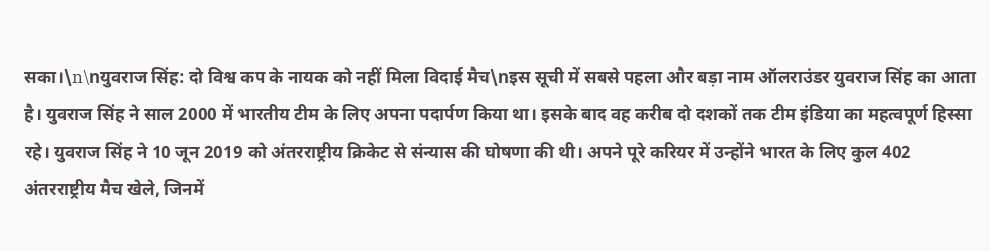सका।\n\nयुवराज सिंह: दो विश्व कप के नायक को नहीं मिला विदाई मैच\nइस सूची में सबसे पहला और बड़ा नाम ऑलराउंडर युवराज सिंह का आता है। युवराज सिंह ने साल 2000 में भारतीय टीम के लिए अपना पदार्पण किया था। इसके बाद वह करीब दो दशकों तक टीम इंडिया का महत्वपूर्ण हिस्सा रहे। युवराज सिंह ने 10 जून 2019 को अंतरराष्ट्रीय क्रिकेट से संन्यास की घोषणा की थी। अपने पूरे करियर में उन्होंने भारत के लिए कुल 402 अंतरराष्ट्रीय मैच खेले, जिनमें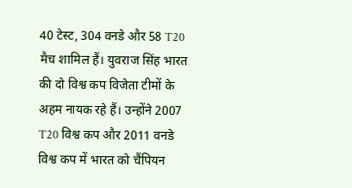40 टेस्ट, 304 वनडे और 58 T20 मैच शामिल हैं। युवराज सिंह भारत की दो विश्व कप विजेता टीमों के अहम नायक रहे हैं। उन्होंने 2007 T20 विश्व कप और 2011 वनडे विश्व कप में भारत को चैंपियन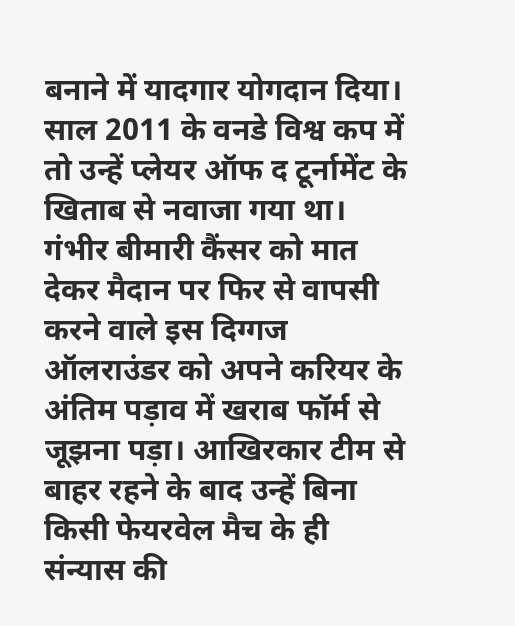बनाने में यादगार योगदान दिया। साल 2011 के वनडे विश्व कप में तो उन्हें प्लेयर ऑफ द टूर्नामेंट के खिताब से नवाजा गया था। गंभीर बीमारी कैंसर को मात देकर मैदान पर फिर से वापसी करने वाले इस दिग्गज ऑलराउंडर को अपने करियर के अंतिम पड़ाव में खराब फॉर्म से जूझना पड़ा। आखिरकार टीम से बाहर रहने के बाद उन्हें बिना किसी फेयरवेल मैच के ही संन्यास की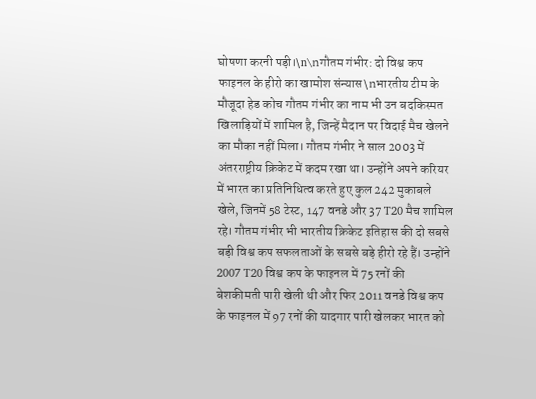घोषणा करनी पड़ी।\n\nगौतम गंभीर: दो विश्व कप फाइनल के हीरो का खामोश संन्यास\nभारतीय टीम के मौजूदा हेड कोच गौतम गंभीर का नाम भी उन बदकिस्मत खिलाड़ियों में शामिल है, जिन्हें मैदान पर विदाई मैच खेलने का मौका नहीं मिला। गौतम गंभीर ने साल 2003 में अंतरराष्ट्रीय क्रिकेट में कदम रखा था। उन्होंने अपने करियर में भारत का प्रतिनिधित्व करते हुए कुल 242 मुकाबले खेले, जिनमें 58 टेस्ट, 147 वनडे और 37 T20 मैच शामिल रहे। गौतम गंभीर भी भारतीय क्रिकेट इतिहास की दो सबसे बड़ी विश्व कप सफलताओं के सबसे बड़े हीरो रहे हैं। उन्होंने 2007 T20 विश्व कप के फाइनल में 75 रनों की बेशकीमती पारी खेली थी और फिर 2011 वनडे विश्व कप के फाइनल में 97 रनों की यादगार पारी खेलकर भारत को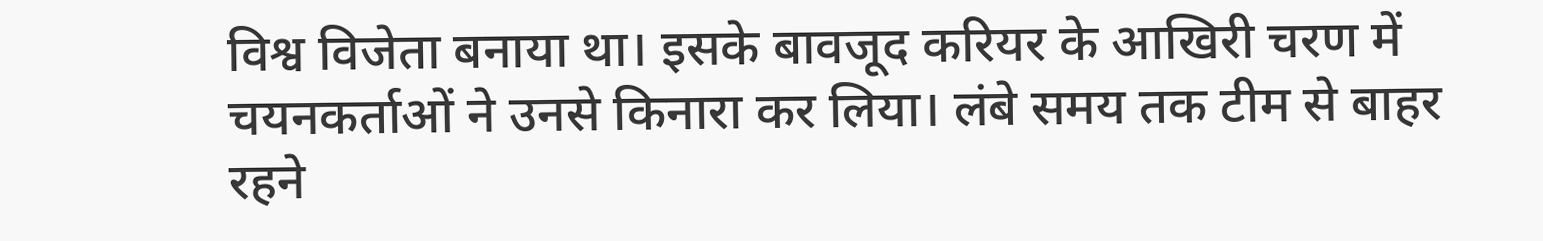विश्व विजेता बनाया था। इसके बावजूद करियर के आखिरी चरण में चयनकर्ताओं ने उनसे किनारा कर लिया। लंबे समय तक टीम से बाहर रहने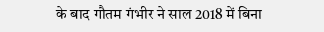के बाद गौतम गंभीर ने साल 2018 में बिना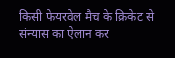किसी फेयरवेल मैच के क्रिकेट से संन्यास का ऐलान कर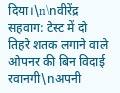दिया।\n\nवीरेंद्र सहवाग: टेस्ट में दो तिहरे शतक लगाने वाले ओपनर की बिन विदाई रवानगी\nअपनी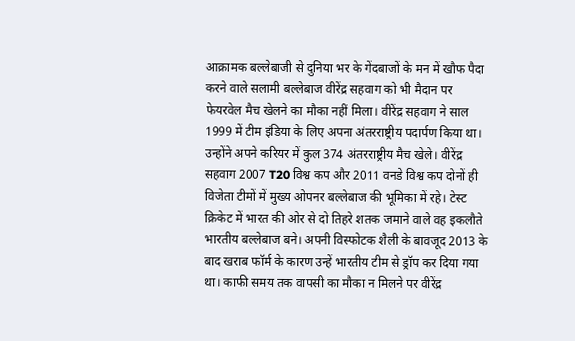आक्रामक बल्लेबाजी से दुनिया भर के गेंदबाजों के मन में खौफ पैदा करने वाले सलामी बल्लेबाज वीरेंद्र सहवाग को भी मैदान पर फेयरवेल मैच खेलने का मौका नहीं मिला। वीरेंद्र सहवाग ने साल 1999 में टीम इंडिया के लिए अपना अंतरराष्ट्रीय पदार्पण किया था। उन्होंने अपने करियर में कुल 374 अंतरराष्ट्रीय मैच खेले। वीरेंद्र सहवाग 2007 T20 विश्व कप और 2011 वनडे विश्व कप दोनों ही विजेता टीमों में मुख्य ओपनर बल्लेबाज की भूमिका में रहे। टेस्ट क्रिकेट में भारत की ओर से दो तिहरे शतक जमाने वाले वह इकलौते भारतीय बल्लेबाज बने। अपनी विस्फोटक शैली के बावजूद 2013 के बाद खराब फॉर्म के कारण उन्हें भारतीय टीम से ड्रॉप कर दिया गया था। काफी समय तक वापसी का मौका न मिलने पर वीरेंद्र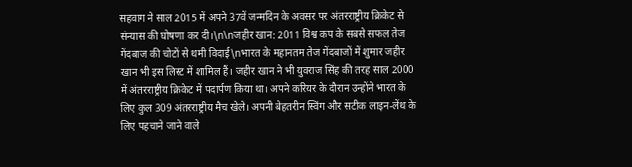सहवाग ने साल 2015 में अपने 37वें जन्मदिन के अवसर पर अंतरराष्ट्रीय क्रिकेट से संन्यास की घोषणा कर दी।\n\nजहीर खान: 2011 विश्व कप के सबसे सफल तेज गेंदबाज की चोटों से थमी विदाई\nभारत के महानतम तेज गेंदबाजों में शुमार जहीर खान भी इस लिस्ट में शामिल हैं। जहीर खान ने भी युवराज सिंह की तरह साल 2000 में अंतरराष्ट्रीय क्रिकेट में पदार्पण किया था। अपने करियर के दौरान उन्होंने भारत के लिए कुल 309 अंतरराष्ट्रीय मैच खेले। अपनी बेहतरीन स्विंग और सटीक लाइन-लेंथ के लिए पहचाने जाने वाले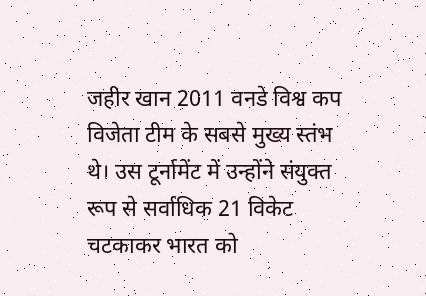जहीर खान 2011 वनडे विश्व कप विजेता टीम के सबसे मुख्य स्तंभ थे। उस टूर्नामेंट में उन्होंने संयुक्त रूप से सर्वाधिक 21 विकेट चटकाकर भारत को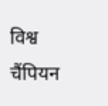विश्व चैंपियन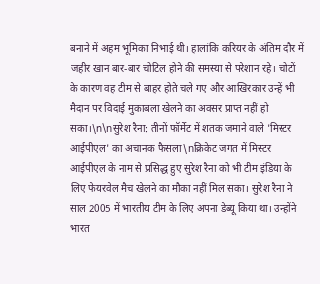बनाने में अहम भूमिका निभाई थी। हालांकि करियर के अंतिम दौर में जहीर खान बार-बार चोटिल होने की समस्या से परेशान रहे। चोटों के कारण वह टीम से बाहर होते चले गए और आखिरकार उन्हें भी मैदान पर विदाई मुकाबला खेलने का अवसर प्राप्त नहीं हो सका।\n\nसुरेश रैना: तीनों फॉर्मेट में शतक जमाने वाले 'मिस्टर आईपीएल' का अचानक फैसला\nक्रिकेट जगत में मिस्टर आईपीएल के नाम से प्रसिद्ध हुए सुरेश रैना को भी टीम इंडिया के लिए फेयरवेल मैच खेलने का मौका नहीं मिल सका। सुरेश रैना ने साल 2005 में भारतीय टीम के लिए अपना डेब्यू किया था। उन्होंने भारत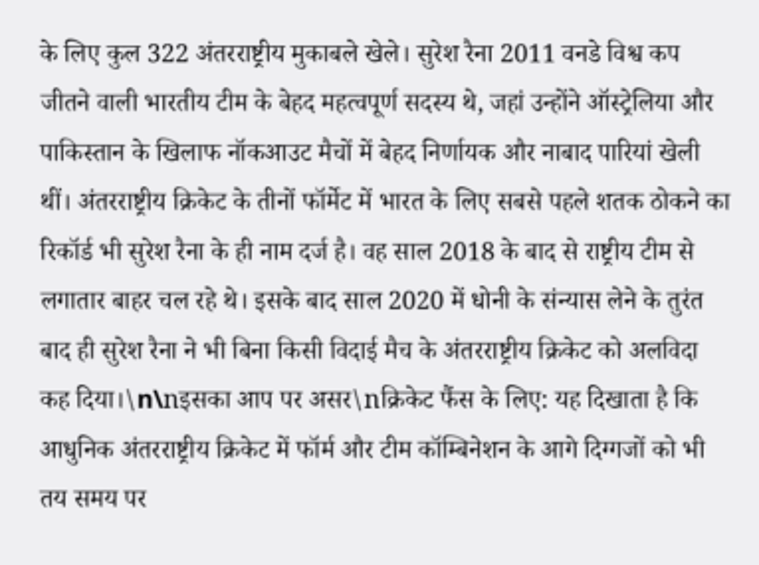के लिए कुल 322 अंतरराष्ट्रीय मुकाबले खेले। सुरेश रैना 2011 वनडे विश्व कप जीतने वाली भारतीय टीम के बेहद महत्वपूर्ण सदस्य थे, जहां उन्होंने ऑस्ट्रेलिया और पाकिस्तान के खिलाफ नॉकआउट मैचों में बेहद निर्णायक और नाबाद पारियां खेली थीं। अंतरराष्ट्रीय क्रिकेट के तीनों फॉर्मेट में भारत के लिए सबसे पहले शतक ठोकने का रिकॉर्ड भी सुरेश रैना के ही नाम दर्ज है। वह साल 2018 के बाद से राष्ट्रीय टीम से लगातार बाहर चल रहे थे। इसके बाद साल 2020 में धोनी के संन्यास लेने के तुरंत बाद ही सुरेश रैना ने भी बिना किसी विदाई मैच के अंतरराष्ट्रीय क्रिकेट को अलविदा कह दिया।\n\nइसका आप पर असर\nक्रिकेट फैंस के लिए: यह दिखाता है कि आधुनिक अंतरराष्ट्रीय क्रिकेट में फॉर्म और टीम कॉम्बिनेशन के आगे दिग्गजों को भी तय समय पर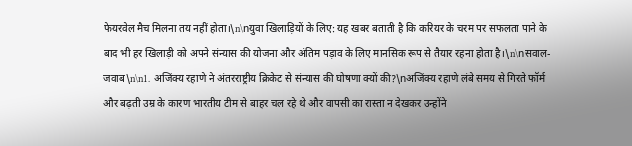फेयरवेल मैच मिलना तय नहीं होता।\n\nयुवा खिलाड़ियों के लिए: यह खबर बताती है कि करियर के चरम पर सफलता पाने के बाद भी हर खिलाड़ी को अपने संन्यास की योजना और अंतिम पड़ाव के लिए मानसिक रूप से तैयार रहना होता है।\n\nसवाल-जवाब\n\n1. अजिंक्य रहाणे ने अंतरराष्ट्रीय क्रिकेट से संन्यास की घोषणा क्यों की?\nअजिंक्य रहाणे लंबे समय से गिरते फॉर्म और बढ़ती उम्र के कारण भारतीय टीम से बाहर चल रहे थे और वापसी का रास्ता न देखकर उन्होंने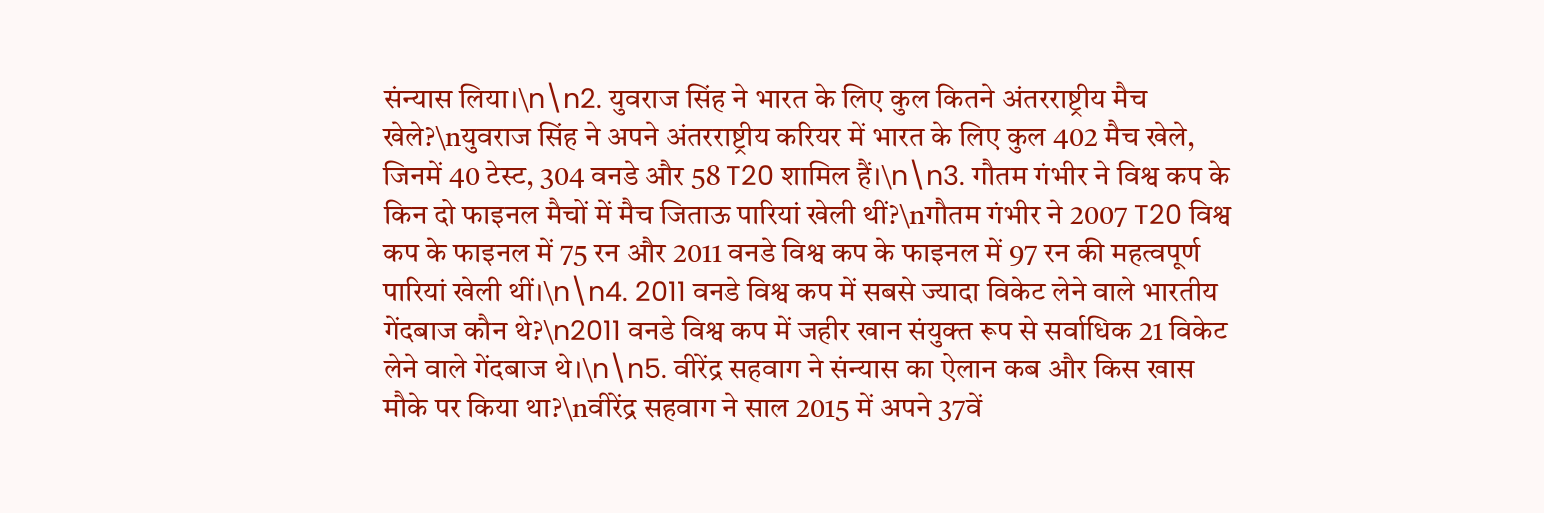संन्यास लिया।\n\n2. युवराज सिंह ने भारत के लिए कुल कितने अंतरराष्ट्रीय मैच खेले?\nयुवराज सिंह ने अपने अंतरराष्ट्रीय करियर में भारत के लिए कुल 402 मैच खेले, जिनमें 40 टेस्ट, 304 वनडे और 58 T20 शामिल हैं।\n\n3. गौतम गंभीर ने विश्व कप के किन दो फाइनल मैचों में मैच जिताऊ पारियां खेली थीं?\nगौतम गंभीर ने 2007 T20 विश्व कप के फाइनल में 75 रन और 2011 वनडे विश्व कप के फाइनल में 97 रन की महत्वपूर्ण पारियां खेली थीं।\n\n4. 2011 वनडे विश्व कप में सबसे ज्यादा विकेट लेने वाले भारतीय गेंदबाज कौन थे?\n2011 वनडे विश्व कप में जहीर खान संयुक्त रूप से सर्वाधिक 21 विकेट लेने वाले गेंदबाज थे।\n\n5. वीरेंद्र सहवाग ने संन्यास का ऐलान कब और किस खास मौके पर किया था?\nवीरेंद्र सहवाग ने साल 2015 में अपने 37वें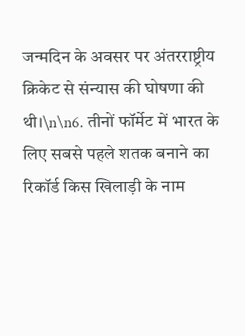जन्मदिन के अवसर पर अंतरराष्ट्रीय क्रिकेट से संन्यास की घोषणा की थी।\n\n6. तीनों फॉर्मेट में भारत के लिए सबसे पहले शतक बनाने का रिकॉर्ड किस खिलाड़ी के नाम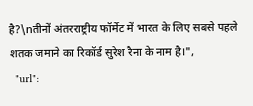है?\nतीनों अंतरराष्ट्रीय फॉर्मेट में भारत के लिए सबसे पहले शतक जमाने का रिकॉर्ड सुरेश रैना के नाम है।",
  "url":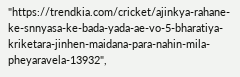"https://trendkia.com/cricket/ajinkya-rahane-ke-snnyasa-ke-bada-yada-ae-vo-5-bharatiya-kriketara-jinhen-maidana-para-nahin-mila-pheyaravela-13932",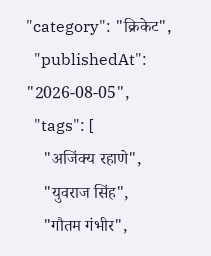"category": "क्रिकेट",
  "publishedAt": "2026-08-05",
  "tags": [
    "अजिंक्य रहाणे",
    "युवराज सिंह",
    "गौतम गंभीर",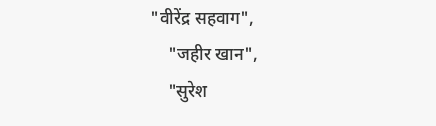"वीरेंद्र सहवाग",
    "जहीर खान",
    "सुरेश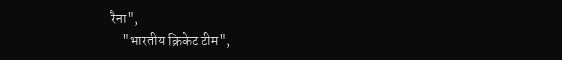रैना",
    "भारतीय क्रिकेट टीम",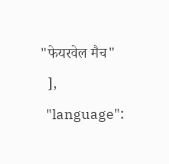"फेयरवेल मैच"
  ],
  "language":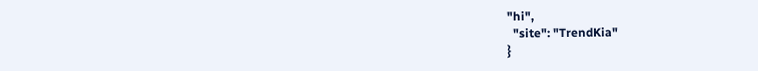"hi",
  "site": "TrendKia"
}